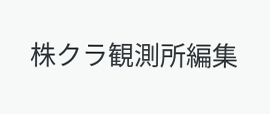株クラ観測所編集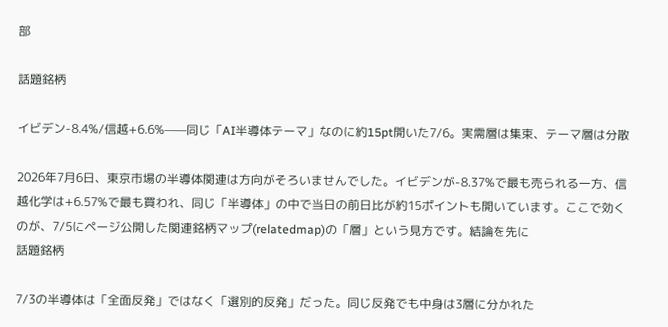部

話題銘柄

イビデン-8.4%/信越+6.6%——同じ「AI半導体テーマ」なのに約15pt開いた7/6。実需層は集束、テーマ層は分散

2026年7月6日、東京市場の半導体関連は方向がそろいませんでした。イビデンが-8.37%で最も売られる一方、信越化学は+6.57%で最も買われ、同じ「半導体」の中で当日の前日比が約15ポイントも開いています。ここで効くのが、7/5にページ公開した関連銘柄マップ(relatedmap)の「層」という見方です。結論を先に
話題銘柄

7/3の半導体は「全面反発」ではなく「選別的反発」だった。同じ反発でも中身は3層に分かれた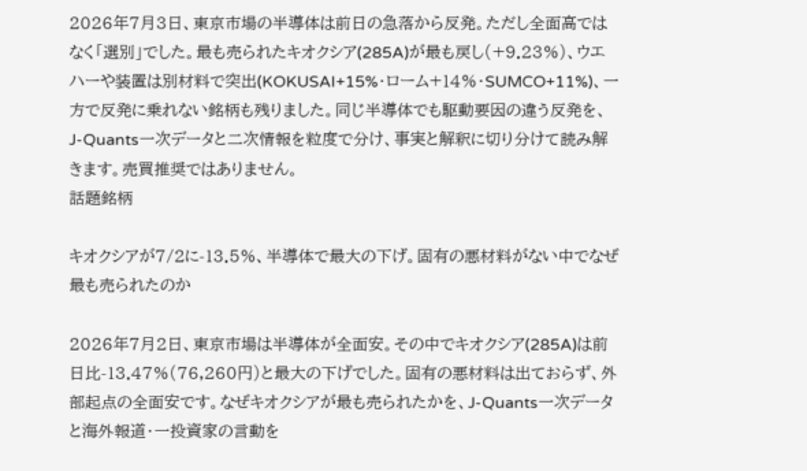2026年7月3日、東京市場の半導体は前日の急落から反発。ただし全面高ではなく「選別」でした。最も売られたキオクシア(285A)が最も戻し(+9.23%)、ウエハーや装置は別材料で突出(KOKUSAI+15%・ローム+14%・SUMCO+11%)、一方で反発に乗れない銘柄も残りました。同じ半導体でも駆動要因の違う反発を、J-Quants一次データと二次情報を粒度で分け、事実と解釈に切り分けて読み解きます。売買推奨ではありません。
話題銘柄

キオクシアが7/2に-13.5%、半導体で最大の下げ。固有の悪材料がない中でなぜ最も売られたのか

2026年7月2日、東京市場は半導体が全面安。その中でキオクシア(285A)は前日比-13.47%(76,260円)と最大の下げでした。固有の悪材料は出ておらず、外部起点の全面安です。なぜキオクシアが最も売られたかを、J-Quants一次データと海外報道・一投資家の言動を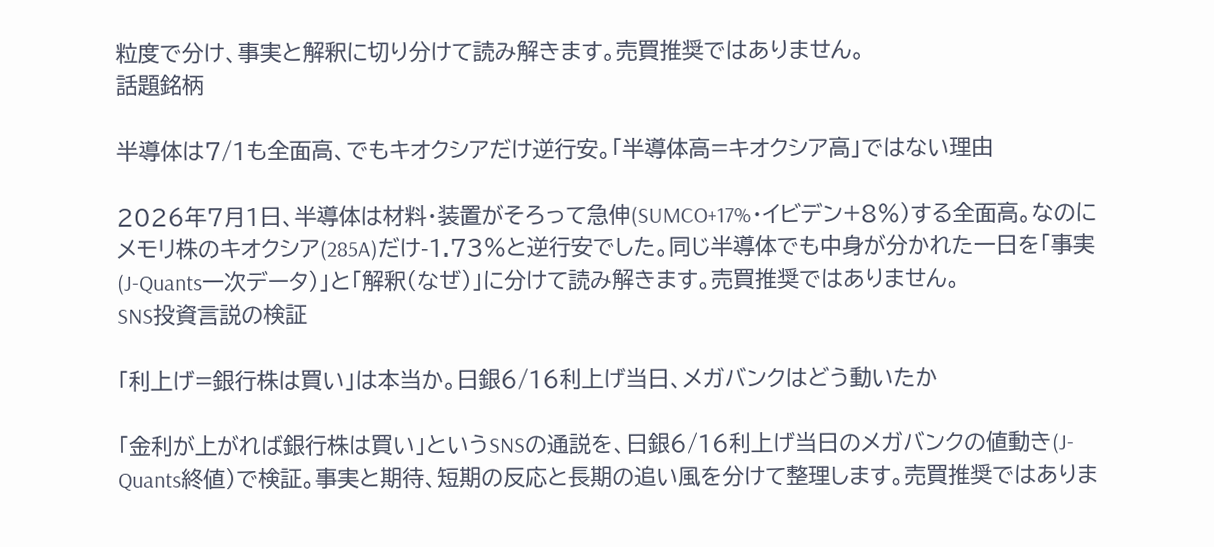粒度で分け、事実と解釈に切り分けて読み解きます。売買推奨ではありません。
話題銘柄

半導体は7/1も全面高、でもキオクシアだけ逆行安。「半導体高=キオクシア高」ではない理由

2026年7月1日、半導体は材料・装置がそろって急伸(SUMCO+17%・イビデン+8%)する全面高。なのにメモリ株のキオクシア(285A)だけ-1.73%と逆行安でした。同じ半導体でも中身が分かれた一日を「事実(J-Quants一次データ)」と「解釈(なぜ)」に分けて読み解きます。売買推奨ではありません。
SNS投資言説の検証

「利上げ=銀行株は買い」は本当か。日銀6/16利上げ当日、メガバンクはどう動いたか

「金利が上がれば銀行株は買い」というSNSの通説を、日銀6/16利上げ当日のメガバンクの値動き(J-Quants終値)で検証。事実と期待、短期の反応と長期の追い風を分けて整理します。売買推奨ではありま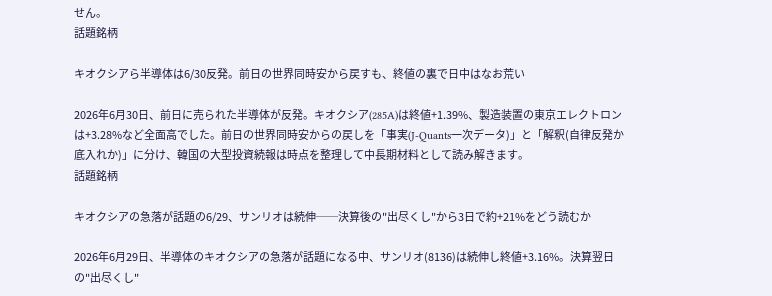せん。
話題銘柄

キオクシアら半導体は6/30反発。前日の世界同時安から戻すも、終値の裏で日中はなお荒い

2026年6月30日、前日に売られた半導体が反発。キオクシア(285A)は終値+1.39%、製造装置の東京エレクトロンは+3.28%など全面高でした。前日の世界同時安からの戻しを「事実(J-Quants一次データ)」と「解釈(自律反発か底入れか)」に分け、韓国の大型投資続報は時点を整理して中長期材料として読み解きます。
話題銘柄

キオクシアの急落が話題の6/29、サンリオは続伸──決算後の"出尽くし"から3日で約+21%をどう読むか

2026年6月29日、半導体のキオクシアの急落が話題になる中、サンリオ(8136)は続伸し終値+3.16%。決算翌日の"出尽くし"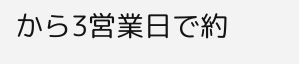から3営業日で約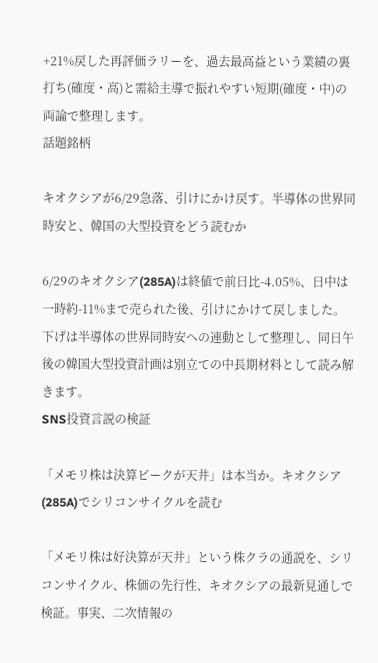+21%戻した再評価ラリーを、過去最高益という業績の裏打ち(確度・高)と需給主導で振れやすい短期(確度・中)の両論で整理します。
話題銘柄

キオクシアが6/29急落、引けにかけ戻す。半導体の世界同時安と、韓国の大型投資をどう読むか

6/29のキオクシア(285A)は終値で前日比-4.05%、日中は一時約-11%まで売られた後、引けにかけて戻しました。下げは半導体の世界同時安への連動として整理し、同日午後の韓国大型投資計画は別立ての中長期材料として読み解きます。
SNS投資言説の検証

「メモリ株は決算ピークが天井」は本当か。キオクシア(285A)でシリコンサイクルを読む

「メモリ株は好決算が天井」という株クラの通説を、シリコンサイクル、株価の先行性、キオクシアの最新見通しで検証。事実、二次情報の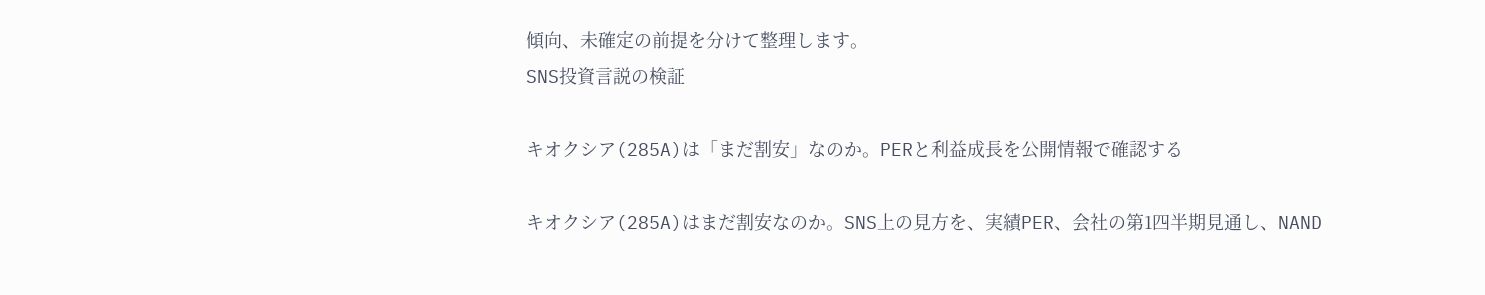傾向、未確定の前提を分けて整理します。
SNS投資言説の検証

キオクシア(285A)は「まだ割安」なのか。PERと利益成長を公開情報で確認する

キオクシア(285A)はまだ割安なのか。SNS上の見方を、実績PER、会社の第1四半期見通し、NAND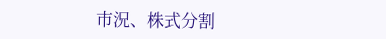市況、株式分割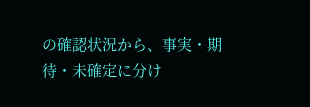の確認状況から、事実・期待・未確定に分け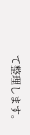て整理します。